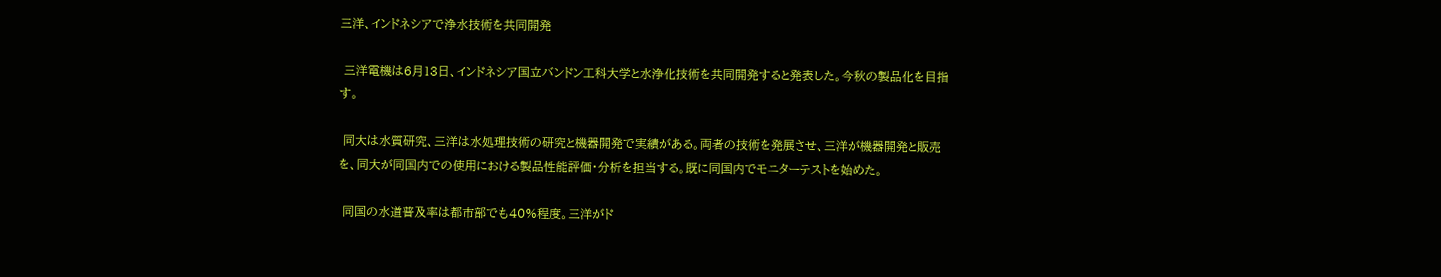三洋、インドネシアで浄水技術を共同開発

 三洋電機は6月13日、インドネシア国立バンドン工科大学と水浄化技術を共同開発すると発表した。今秋の製品化を目指す。

 同大は水質研究、三洋は水処理技術の研究と機器開発で実績がある。両者の技術を発展させ、三洋が機器開発と販売を、同大が同国内での使用における製品性能評価・分析を担当する。既に同国内でモニターテストを始めた。

 同国の水道普及率は都市部でも40%程度。三洋がド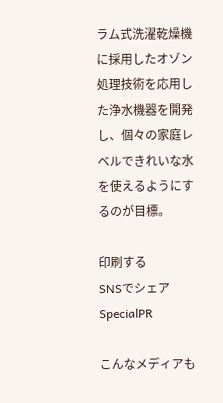ラム式洗濯乾燥機に採用したオゾン処理技術を応用した浄水機器を開発し、個々の家庭レベルできれいな水を使えるようにするのが目標。

印刷する
SNSでシェア
SpecialPR

こんなメディアも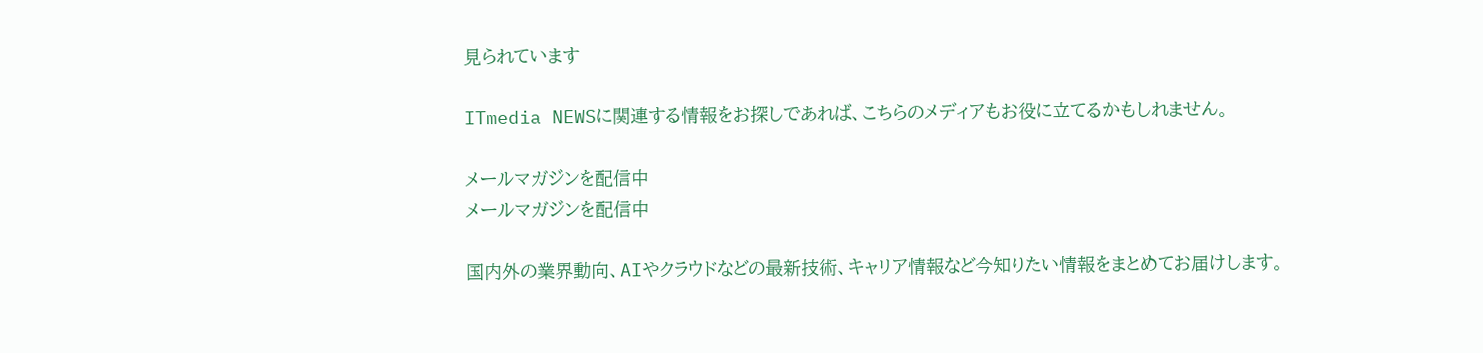見られています

ITmedia NEWSに関連する情報をお探しであれば、こちらのメディアもお役に立てるかもしれません。

メールマガジンを配信中
メールマガジンを配信中

国内外の業界動向、AIやクラウドなどの最新技術、キャリア情報など今知りたい情報をまとめてお届けします。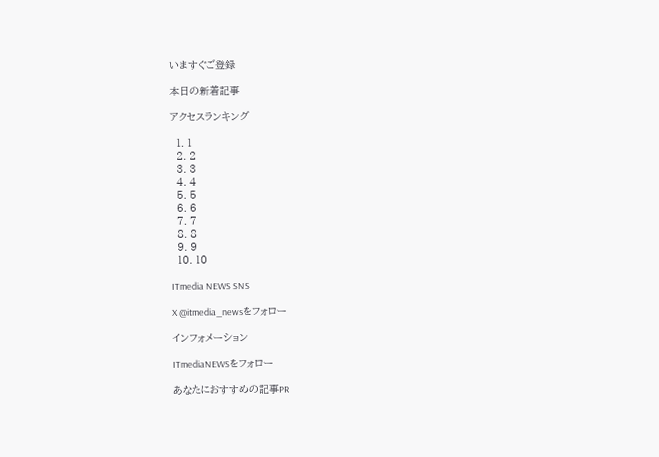いますぐご登録

本日の新着記事

アクセスランキング

  1. 1
  2. 2
  3. 3
  4. 4
  5. 5
  6. 6
  7. 7
  8. 8
  9. 9
  10. 10

ITmedia NEWS SNS

X @itmedia_newsをフォロー

インフォメーション

ITmediaNEWSをフォロー

あなたにおすすめの記事PR